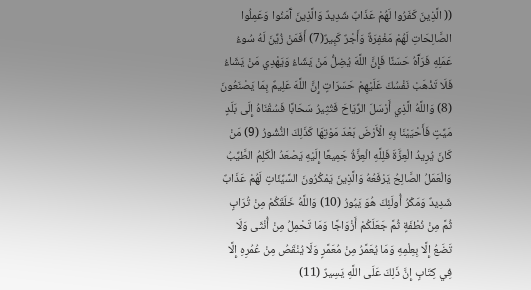(( الَّذِينَ كَفَرُوا لَهُمْ عَذَابٌ شَدِيدٌ وَالَّذِينَ آَمَنُوا وَعَمِلُوا الصَّالِحَاتِ لَهُمْ مَغْفِرَةٌ وَأَجْرٌ كَبِيرٌ(7) أَفَمَنْ زُيِّنَ لَهُ سُوءُ عَمَلِهِ فَرَآَهُ حَسَنًا فَإِنَّ اللَّهَ يُضِلُّ مَنْ يَشَاءُ وَيَهْدِي مَنْ يَشَاءُ فَلَا تَذْهَبْ نَفْسُكَ عَلَيْهِمْ حَسَرَاتٍ إِنَّ اللَّهَ عَلِيمٌ بِمَا يَصْنَعُونَ (8) وَاللَّهُ الَّذِي أَرْسَلَ الرِّيَاحَ فَتُثِيرُ سَحَابًا فَسُقْنَاهُ إِلَى بَلَدٍ مَيِّتٍ فَأَحْيَيْنَا بِهِ الْأَرْضَ بَعْدَ مَوْتِهَا كَذَلِكَ النُّشُورُ (9) مَنْ كَانَ يُرِيدُ الْعِزَّةَ فَلِلَّهِ الْعِزَّةُ جَمِيعًا إِلَيْهِ يَصْعَدُ الْكَلِمُ الطَّيِّبُ وَالْعَمَلُ الصَّالِحُ يَرْفَعُهُ وَالَّذِينَ يَمْكُرُونَ السَّيِّئَاتِ لَهُمْ عَذَابٌ شَدِيدٌ وَمَكْرُ أُولَئِكَ هُوَ يَبُورُ (10) وَاللَّهُ خَلَقَكُمْ مِنْ تُرَابٍ ثُمَّ مِنْ نُطْفَةٍ ثُمَّ جَعَلَكُمْ أَزْوَاجًا وَمَا تَحْمِلُ مِنْ أُنْثَى وَلَا تَضَعُ إِلَّا بِعِلْمِهِ وَمَا يُعَمَّرُ مِنْ مُعَمَّرٍ وَلَا يُنْقَصُ مِنْ عُمُرِهِ إِلَّا فِي كِتَابٍ إِنَّ ذَلِكَ عَلَى اللَّهِ يَسِيرٌ (11)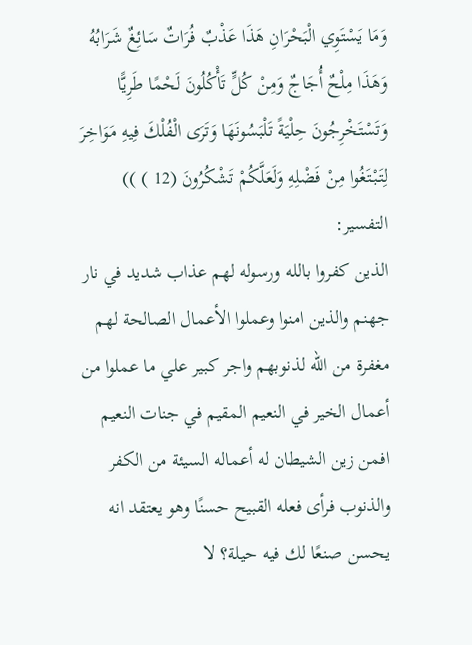وَمَا يَسْتَوِي الْبَحْرَانِ هَذَا عَذْبٌ فُرَاتٌ سَائِغٌ شَرَابُهُ وَهَذَا مِلْحٌ أُجَاجٌ وَمِنْ كُلٍّ تَأْكُلُونَ لَحْمًا طَرِيًّا وَتَسْتَخْرِجُونَ حِلْيَةً تَلْبَسُونَهَا وَتَرَى الْفُلْكَ فِيهِ مَوَاخِرَ لِتَبْتَغُوا مِنْ فَضْلِهِ وَلَعَلَّكُمْ تَشْكُرُونَ (12 ) ))
التفسير:
الذين كفروا بالله ورسوله لهم عذاب شديد في نار جهنم والذين امنوا وعملوا الأعمال الصالحة لهم مغفرة من الله لذنوبهم واجر كبير علي ما عملوا من أعمال الخير في النعيم المقيم في جنات النعيم
افمن زين الشيطان له أعماله السيئة من الكفر والذنوب فرأى فعله القبيح حسنًا وهو يعتقد انه يحسن صنعًا لك فيه حيلة؟ لا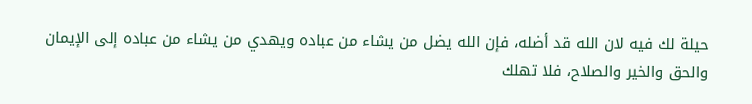حيلة لك فيه لان الله قد أضله، فإن الله يضل من يشاء من عباده ويهدي من يشاء من عباده إلى الإيمان والحق والخير والصلاح، فلا تهلك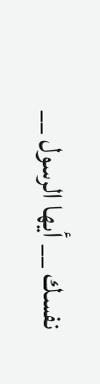نفسك __ أيها الرسول __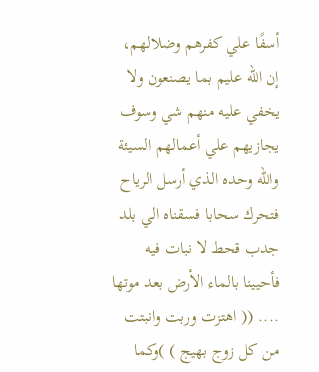أسفًا علي كفرهم وضلالهم، إن الله عليم بما يصنعون ولا يخفي عليه منهم شي وسوف يجازيهم علي أعمالهم السيئة والله وحده الذي أرسل الرياح فتحرك سحابا فسقناه الي بلد جدب قحط لا نبات فيه فأحيينا بالماء الأرض بعد موتها .... (( اهتزت وربت وانبتت من كل زوج بهيج ) )وكما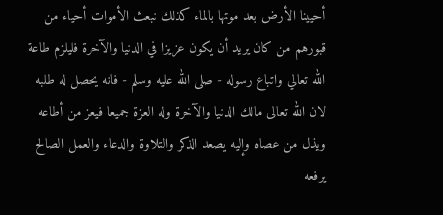أحيينا الأرض بعد موتها بالماء كذلك نبعث الأموات أحياء من قبورهم من كان يريد أن يكون عزيزا في الدنيا والآخرة فليلزم طاعة الله تعالي واتباع رسوله - صلى الله عليه وسلم - فانه يحصل له طلبه لان الله تعالى مالك الدنيا والآخرة وله العزة جميعا فيعز من أطاعه ويذل من عصاه وإليه يصعد الذكر والتلاوة والدعاء والعمل الصالح يرفعه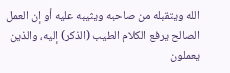الله ويتقبله من صاحبه ويثيبه عليه أو إن العمل الصالح يرفع الكلام الطيب (الذكر) إليه، والذين يعملون